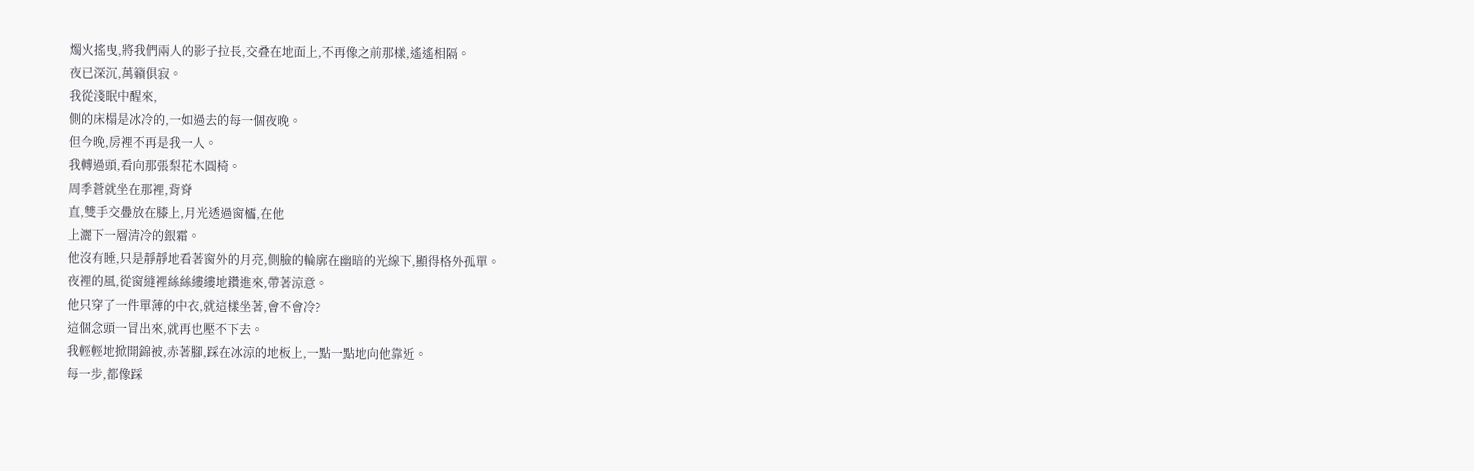燭火搖曳,將我們兩人的影子拉長,交叠在地面上,不再像之前那樣,遙遙相隔。
夜已深沉,萬籟俱寂。
我從淺眠中醒來,
側的床榻是冰冷的,一如過去的每一個夜晚。
但今晚,房裡不再是我一人。
我轉過頭,看向那張梨花木圓椅。
周季蒼就坐在那裡,背脊
直,雙手交疊放在膝上,月光透過窗櫺,在他
上灑下一層清冷的銀霜。
他沒有睡,只是靜靜地看著窗外的月亮,側臉的輪廓在幽暗的光線下,顯得格外孤單。
夜裡的風,從窗縫裡絲絲縷縷地鑽進來,帶著涼意。
他只穿了一件單薄的中衣,就這樣坐著,會不會冷?
這個念頭一冒出來,就再也壓不下去。
我輕輕地掀開錦被,赤著腳,踩在冰涼的地板上,一點一點地向他靠近。
每一步,都像踩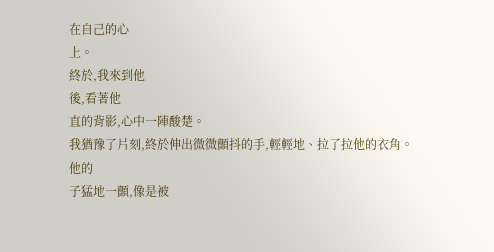在自己的心
上。
終於,我來到他
後,看著他
直的背影,心中一陣酸楚。
我猶豫了片刻,終於伸出微微顫抖的手,輕輕地、拉了拉他的衣角。
他的
子猛地一顫,像是被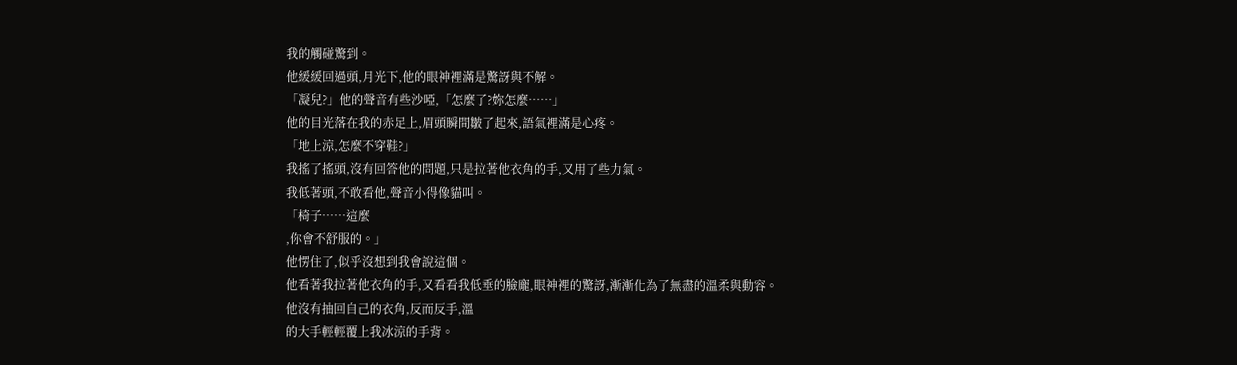我的觸碰驚到。
他緩緩回過頭,月光下,他的眼神裡滿是驚訝與不解。
「凝兒?」他的聲音有些沙啞,「怎麼了?妳怎麼……」
他的目光落在我的赤足上,眉頭瞬間皺了起來,語氣裡滿是心疼。
「地上涼,怎麼不穿鞋?」
我搖了搖頭,沒有回答他的問題,只是拉著他衣角的手,又用了些力氣。
我低著頭,不敢看他,聲音小得像貓叫。
「椅子……這麼
,你會不舒服的。」
他愣住了,似乎沒想到我會說這個。
他看著我拉著他衣角的手,又看看我低垂的臉龐,眼神裡的驚訝,漸漸化為了無盡的溫柔與動容。
他沒有抽回自己的衣角,反而反手,溫
的大手輕輕覆上我冰涼的手背。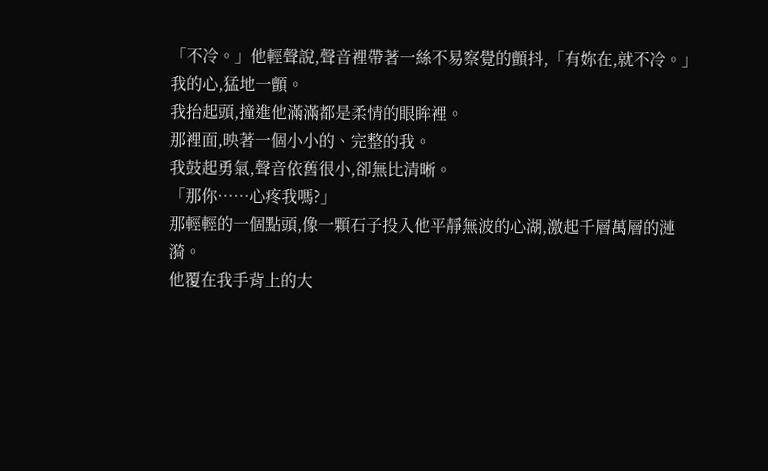「不冷。」他輕聲說,聲音裡帶著一絲不易察覺的顫抖,「有妳在,就不冷。」
我的心,猛地一顫。
我抬起頭,撞進他滿滿都是柔情的眼眸裡。
那裡面,映著一個小小的、完整的我。
我鼓起勇氣,聲音依舊很小,卻無比清晰。
「那你……心疼我嗎?」
那輕輕的一個點頭,像一顆石子投入他平靜無波的心湖,激起千層萬層的漣漪。
他覆在我手背上的大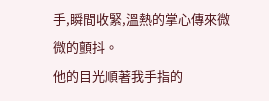手,瞬間收緊,溫熱的掌心傳來微微的顫抖。
他的目光順著我手指的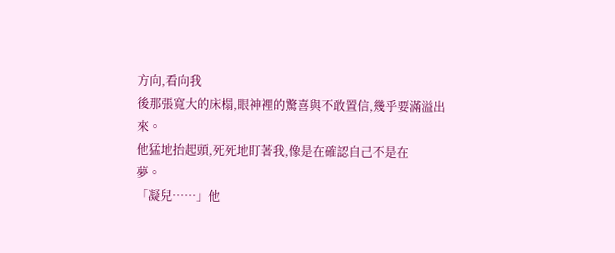方向,看向我
後那張寬大的床榻,眼神裡的驚喜與不敢置信,幾乎要滿溢出來。
他猛地抬起頭,死死地盯著我,像是在確認自己不是在
夢。
「凝兒……」他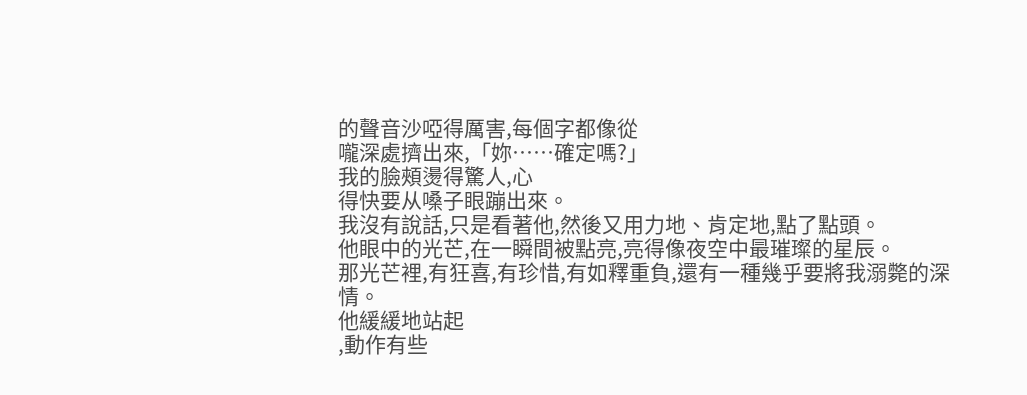的聲音沙啞得厲害,每個字都像從
嚨深處擠出來,「妳……確定嗎?」
我的臉頰燙得驚人,心
得快要从嗓子眼蹦出來。
我沒有說話,只是看著他,然後又用力地、肯定地,點了點頭。
他眼中的光芒,在一瞬間被點亮,亮得像夜空中最璀璨的星辰。
那光芒裡,有狂喜,有珍惜,有如釋重負,還有一種幾乎要將我溺斃的深情。
他緩緩地站起
,動作有些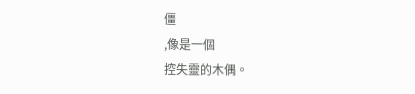僵
,像是一個
控失靈的木偶。